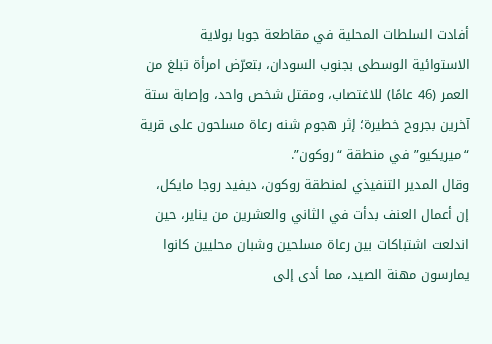أفادت السلطات المحلية في مقاطعة جوبا بولاية الاستوائية الوسطى بجنوب السودان، بتعرّض امرأة تبلغ من العمر (46 عامًا) للاغتصاب، ومقتل شخص واحد، وإصابة ستة آخرين بجروح خطيرة؛ إثر هجوم شنه رعاة مسلحون على قرية “ميريكيو” في منطقة “روكون”.
وقال المدير التنفيذي لمنطقة روكون، ديفيد روجا مايكل، إن أعمال العنف بدأت في الثاني والعشرين من يناير، حين اندلعت اشتباكات بين رعاة مسلحين وشبان محليين كانوا يمارسون مهنة الصيد، مما أدى إلى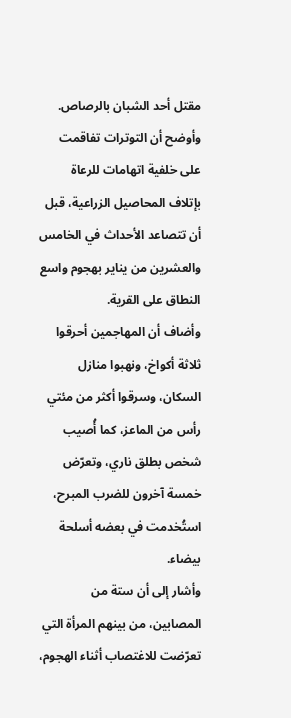مقتل أحد الشبان بالرصاص.
وأوضح أن التوترات تفاقمت على خلفية اتهامات للرعاة بإتلاف المحاصيل الزراعية، قبل أن تتصاعد الأحداث في الخامس والعشرين من يناير بهجوم واسع النطاق على القرية.
وأضاف أن المهاجمين أحرقوا ثلاثة أكواخ، ونهبوا منازل السكان، وسرقوا أكثر من مئتي رأس من الماعز، كما أُصيب شخص بطلق ناري، وتعرّض خمسة آخرون للضرب المبرح، استُخدمت في بعضه أسلحة بيضاء.
وأشار إلى أن ستة من المصابين، من بينهم المرأة التي تعرّضت للاغتصاب أثناء الهجوم،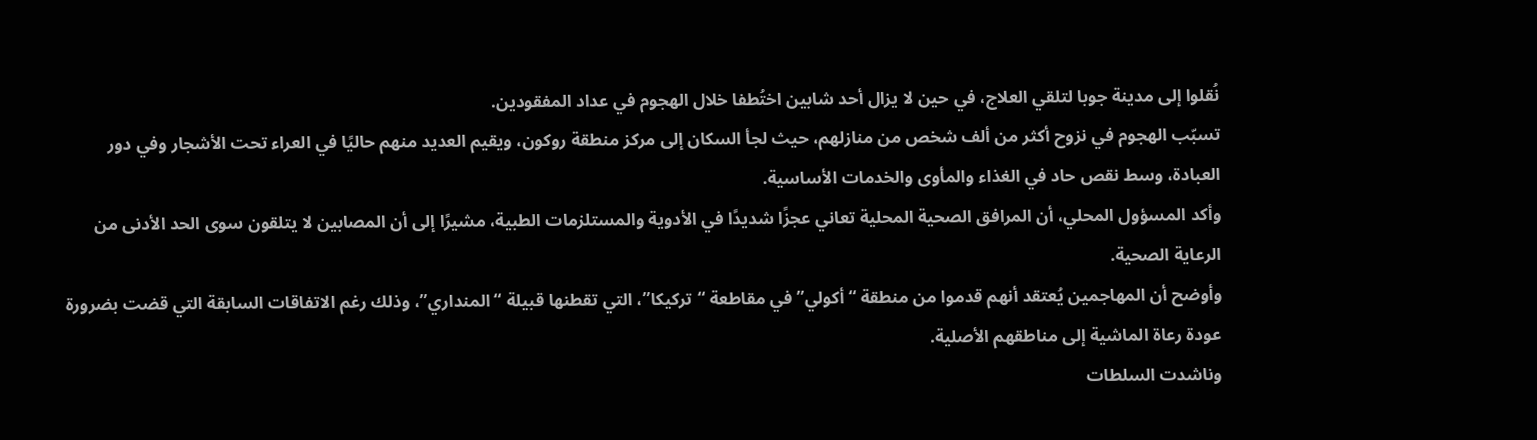نُقلوا إلى مدينة جوبا لتلقي العلاج، في حين لا يزال أحد شابين اختُطفا خلال الهجوم في عداد المفقودين.
تسبّب الهجوم في نزوح أكثر من ألف شخص من منازلهم، حيث لجأ السكان إلى مركز منطقة روكون، ويقيم العديد منهم حاليًا في العراء تحت الأشجار وفي دور العبادة، وسط نقص حاد في الغذاء والمأوى والخدمات الأساسية.
وأكد المسؤول المحلي، أن المرافق الصحية المحلية تعاني عجزًا شديدًا في الأدوية والمستلزمات الطبية، مشيرًا إلى أن المصابين لا يتلقون سوى الحد الأدنى من الرعاية الصحية.
وأوضح أن المهاجمين يُعتقد أنهم قدموا من منطقة “أكولي” في مقاطعة “تركيكا”، التي تقطنها قبيلة “المنداري”، وذلك رغم الاتفاقات السابقة التي قضت بضرورة عودة رعاة الماشية إلى مناطقهم الأصلية.
وناشدت السلطات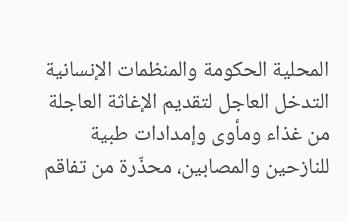المحلية الحكومة والمنظمات الإنسانية التدخل العاجل لتقديم الإغاثة العاجلة من غذاء ومأوى وإمدادات طبية للنازحين والمصابين، محذّرة من تفاقم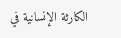الكارثة الإنسانية في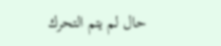حال لم يتم التحرك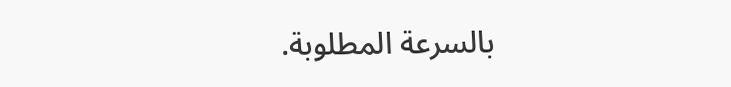بالسرعة المطلوبة.